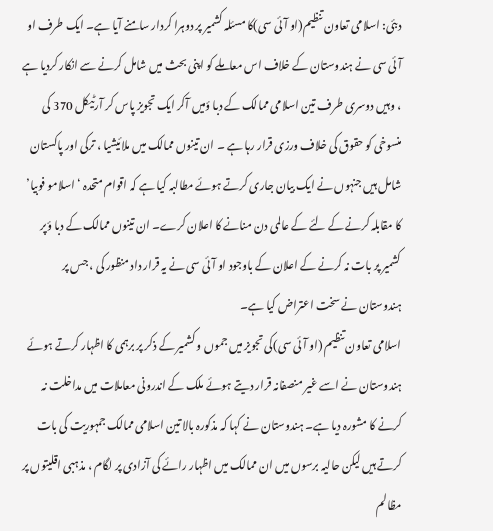دبئی: اسلامی تعاون تنظیم(او آئی سی)کا مسئلہ کشمیر پر دوہرا کردار سامنے آیا ہے۔ ایک طرف او آئی سی نے ہندوستان کے خلاف اس معاملے کو اپنی بحث میں شامل کرنے سے انکار کردیا ہے ، وہیں دوسری طرف تین اسلامی ممالک کے دبا ؤمیں آکر ایک تجویز پاس کر آرٹیکل 370 کی منسوخی کو حقوق کی خلاف ورزی قرار رہا ہے ۔ ان تینوں ممالک میں ملائیشیا ، ترکی اور پاکستان شامل ہیں جنہوں نے ایک بیان جاری کرتے ہوئے مطالبہ کیا ہے کہ اقوام متحدہ ‘ اسلامو فوبیا’ کا مقابلہ کرنے کے لئے کے عالمی دن منانے کا اعلان کرے۔ ان تینوں ممالک کے دبا ؤپر کشمیر پر بات نہ کرنے کے اعلان کے باوجود او آئی سی نے یہ قرار داد منظور کی ، جس پر ہندوستان نے سخت اعتراض کیا ہے۔
اسلامی تعاون تنظیم (او آئی سی)کی تجویز میں جموں و کشمیر کے ذکر پر برہمی کا اظہار کرتے ہوئے ہندوستان نے اسے غیر منصفانہ قرار دیتے ہوئے ملک کے اندرونی معاملات میں مداخلت نہ کرنے کا مشورہ دیا ہے۔ ہندوستان نے کہا کہ مذکورہ بالا تین اسلامی ممالک جمہوریت کی بات کرتے ہیں لیکن حالیہ برسوں میں ان ممالک میں اظہار رائے کی آزادی پر لگام ، مذہبی اقلیتوں پر مظالم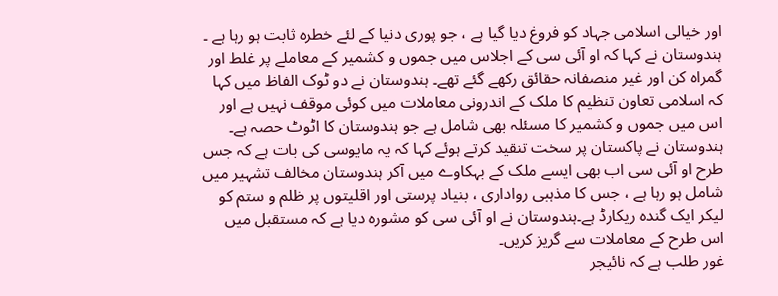اور خیالی اسلامی جہاد کو فروغ دیا گیا ہے ، جو پوری دنیا کے لئے خطرہ ثابت ہو رہا ہے ۔ ہندوستان نے کہا کہ او آئی سی کے اجلاس میں جموں و کشمیر کے معاملے پر غلط اور گمراہ کن اور غیر منصفانہ حقائق رکھے گئے تھے۔ ہندوستان نے دو ٹوک الفاظ میں کہا کہ اسلامی تعاون تنظیم کا ملک کے اندرونی معاملات میں کوئی موقف نہیں ہے اور اس میں جموں و کشمیر کا مسئلہ بھی شامل ہے جو ہندوستان کا اٹوٹ حصہ ہے۔
ہندوستان نے پاکستان پر سخت تنقید کرتے ہوئے کہا کہ یہ مایوسی کی بات ہے کہ جس طرح او آئی سی اب بھی ایسے ملک کے بہکاوے میں آکر ہندوستان مخالف تشہیر میں شامل ہو رہا ہے ، جس کا مذہبی رواداری ، بنیاد پرستی اور اقلیتوں پر ظلم و ستم کو لیکر ایک گندہ ریکارڈ ہے۔ہندوستان نے او آئی سی کو مشورہ دیا ہے کہ مستقبل میں اس طرح کے معاملات سے گریز کریں۔
غور طلب ہے کہ نائیجر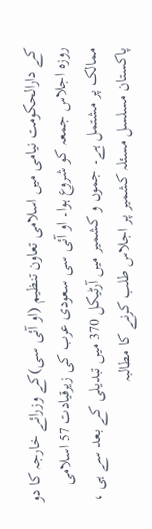کے دارالحکومت نیامی میں اسلامی تعاون تنظیم (او آئی سی)کے وزرائے خارجہ کا دو روزہ اجلاس جمعہ کو شروع ہوا۔ او آئی سی سعودی عرب کی زیرقیادت 57 اسلامی ممالک پر مشتمل ہے۔ جموں و کشمیر میں آرٹیکل 370 میں تبدیلی کے بعد سے ہی ، پاکستان مسلسل مسئلہ کشمیر پر اجلاس طلب کرنے کا مطالبہ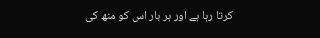کرتا رہا ہے اور ہر بار اس کو منھ کی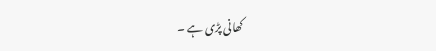کھانی پڑی ہے ۔